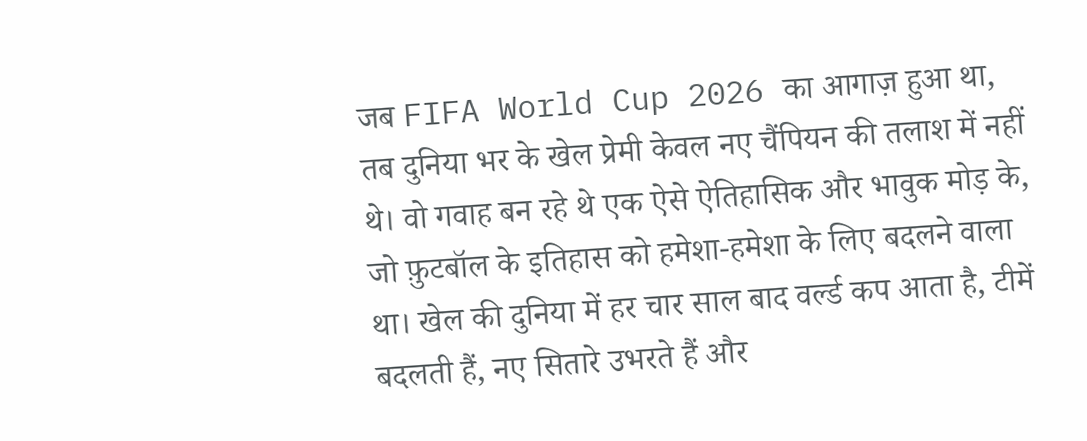जब FIFA World Cup 2026 का आगाज़ हुआ था, तब दुनिया भर के खेल प्रेमी केवल नए चैंपियन की तलाश में नहीं थे। वो गवाह बन रहे थे एक ऐसे ऐतिहासिक और भावुक मोड़ के, जो फ़ुटबॉल के इतिहास को हमेशा-हमेशा के लिए बदलने वाला था। खेल की दुनिया में हर चार साल बाद वर्ल्ड कप आता है, टीमें बदलती हैं, नए सितारे उभरते हैं और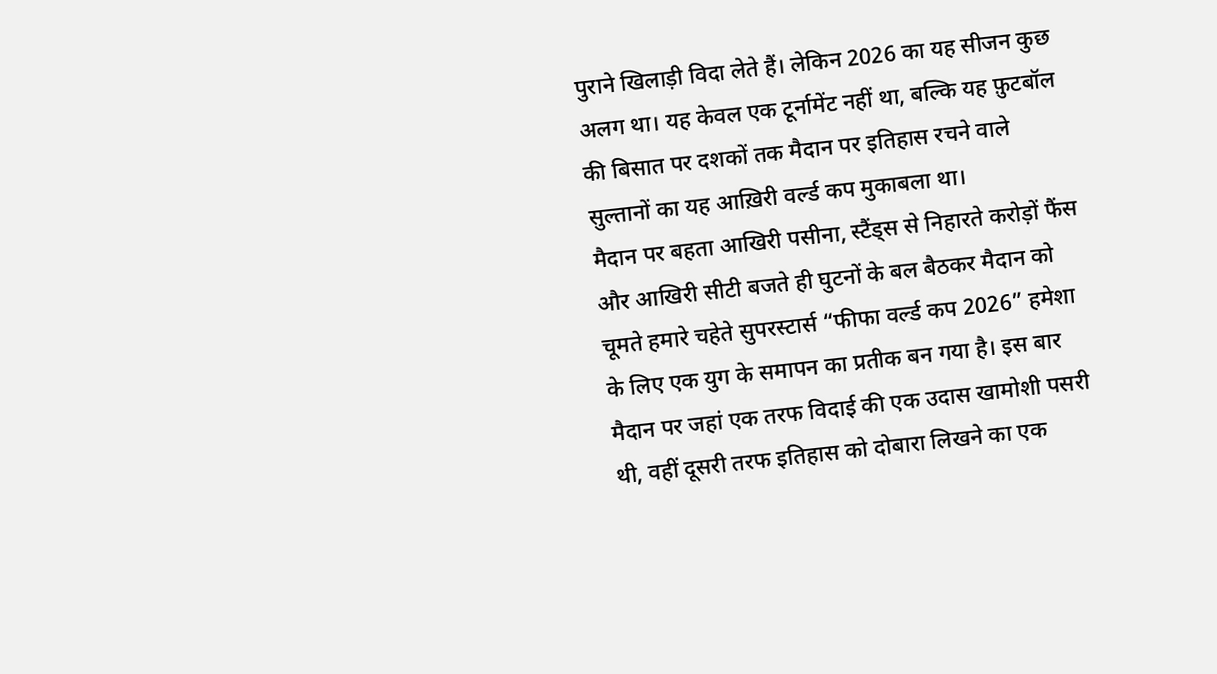पुराने खिलाड़ी विदा लेते हैं। लेकिन 2026 का यह सीजन कुछ अलग था। यह केवल एक टूर्नामेंट नहीं था, बल्कि यह फ़ुटबॉल की बिसात पर दशकों तक मैदान पर इतिहास रचने वाले सुल्तानों का यह आख़िरी वर्ल्ड कप मुकाबला था।
मैदान पर बहता आखिरी पसीना, स्टैंड्स से निहारते करोड़ों फैंस और आखिरी सीटी बजते ही घुटनों के बल बैठकर मैदान को चूमते हमारे चहेते सुपरस्टार्स “फीफा वर्ल्ड कप 2026” हमेशा के लिए एक युग के समापन का प्रतीक बन गया है। इस बार मैदान पर जहां एक तरफ विदाई की एक उदास खामोशी पसरी थी, वहीं दूसरी तरफ इतिहास को दोबारा लिखने का एक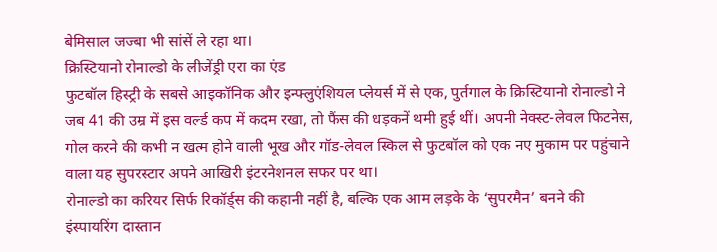बेमिसाल जज्बा भी सांसें ले रहा था।
क्रिस्टियानो रोनाल्डो के लीजेंड्री एरा का एंड
फुटबॉल हिस्ट्री के सबसे आइकॉनिक और इन्फ्लुएंशियल प्लेयर्स में से एक, पुर्तगाल के क्रिस्टियानो रोनाल्डो ने जब 41 की उम्र में इस वर्ल्ड कप में कदम रखा, तो फैंस की धड़कनें थमी हुई थीं। अपनी नेक्स्ट-लेवल फिटनेस, गोल करने की कभी न खत्म होने वाली भूख और गॉड-लेवल स्किल से फुटबॉल को एक नए मुकाम पर पहुंचाने वाला यह सुपरस्टार अपने आखिरी इंटरनेशनल सफर पर था।
रोनाल्डो का करियर सिर्फ रिकॉर्ड्स की कहानी नहीं है, बल्कि एक आम लड़के के ‘सुपरमैन’ बनने की इंस्पायरिंग दास्तान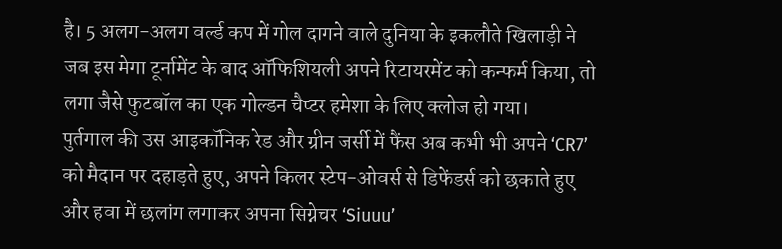है। 5 अलग-अलग वर्ल्ड कप में गोल दागने वाले दुनिया के इकलौते खिलाड़ी ने जब इस मेगा टूर्नामेंट के बाद ऑफिशियली अपने रिटायरमेंट को कन्फर्म किया, तो लगा जैसे फुटबॉल का एक गोल्डन चैप्टर हमेशा के लिए क्लोज हो गया।
पुर्तगाल की उस आइकॉनिक रेड और ग्रीन जर्सी में फैंस अब कभी भी अपने ‘CR7’ को मैदान पर दहाड़ते हुए, अपने किलर स्टेप-ओवर्स से डिफेंडर्स को छकाते हुए और हवा में छलांग लगाकर अपना सिग्नेचर ‘Siuuu’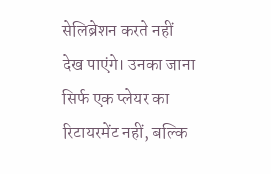सेलिब्रेशन करते नहीं देख पाएंगे। उनका जाना सिर्फ एक प्लेयर का रिटायरमेंट नहीं, बल्कि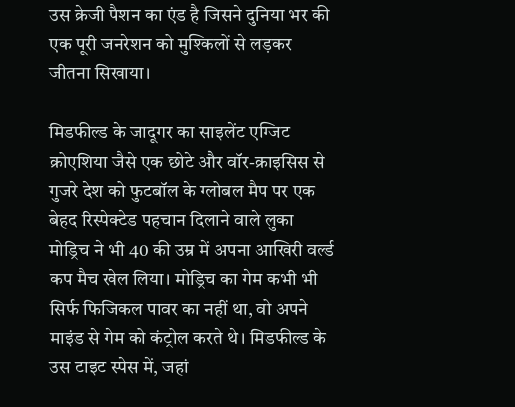उस क्रेजी पैशन का एंड है जिसने दुनिया भर की एक पूरी जनरेशन को मुश्किलों से लड़कर जीतना सिखाया।

मिडफील्ड के जादूगर का साइलेंट एग्जिट
क्रोएशिया जैसे एक छोटे और वॉर-क्राइसिस से गुजरे देश को फुटबॉल के ग्लोबल मैप पर एक बेहद रिस्पेक्टेड पहचान दिलाने वाले लुका मोड्रिच ने भी 40 की उम्र में अपना आखिरी वर्ल्ड कप मैच खेल लिया। मोड्रिच का गेम कभी भी सिर्फ फिजिकल पावर का नहीं था, वो अपने माइंड से गेम को कंट्रोल करते थे। मिडफील्ड के उस टाइट स्पेस में, जहां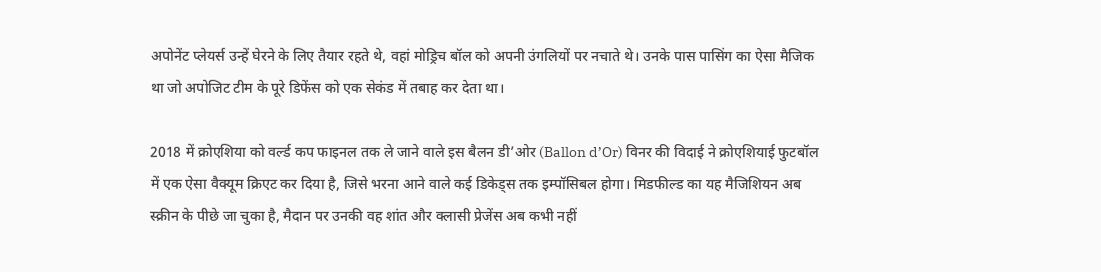अपोनेंट प्लेयर्स उन्हें घेरने के लिए तैयार रहते थे, वहां मोड्रिच बॉल को अपनी उंगलियों पर नचाते थे। उनके पास पासिंग का ऐसा मैजिक था जो अपोजिट टीम के पूरे डिफेंस को एक सेकंड में तबाह कर देता था।

2018 में क्रोएशिया को वर्ल्ड कप फाइनल तक ले जाने वाले इस बैलन डी’ओर (Ballon d’Or) विनर की विदाई ने क्रोएशियाई फुटबॉल में एक ऐसा वैक्यूम क्रिएट कर दिया है, जिसे भरना आने वाले कई डिकेड्स तक इम्पॉसिबल होगा। मिडफील्ड का यह मैजिशियन अब स्क्रीन के पीछे जा चुका है, मैदान पर उनकी वह शांत और क्लासी प्रेजेंस अब कभी नहीं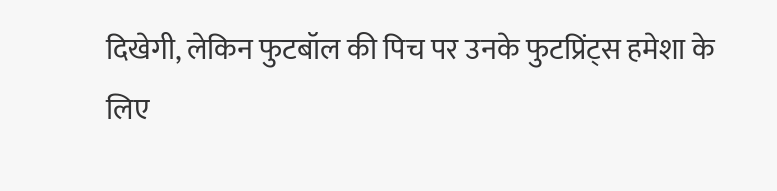दिखेगी, लेकिन फुटबॉल की पिच पर उनके फुटप्रिंट्स हमेशा के लिए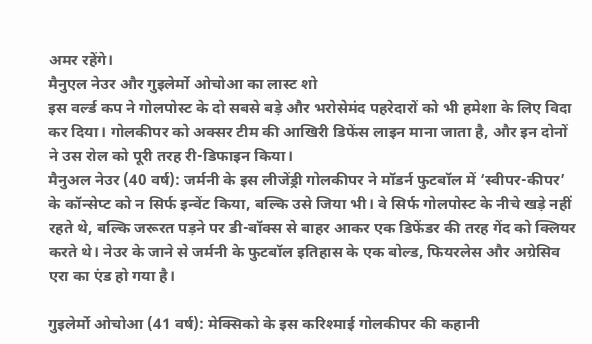अमर रहेंगे।
मैनुएल नेउर और गुइलेर्मो ओचोआ का लास्ट शो
इस वर्ल्ड कप ने गोलपोस्ट के दो सबसे बड़े और भरोसेमंद पहरेदारों को भी हमेशा के लिए विदा कर दिया। गोलकीपर को अक्सर टीम की आखिरी डिफेंस लाइन माना जाता है, और इन दोनों ने उस रोल को पूरी तरह री-डिफाइन किया।
मैनुअल नेउर (40 वर्ष): जर्मनी के इस लीजेंड्री गोलकीपर ने मॉडर्न फुटबॉल में ‘स्वीपर-कीपर’ के कॉन्सेप्ट को न सिर्फ इन्वेंट किया, बल्कि उसे जिया भी। वे सिर्फ गोलपोस्ट के नीचे खड़े नहीं रहते थे, बल्कि जरूरत पड़ने पर डी-बॉक्स से बाहर आकर एक डिफेंडर की तरह गेंद को क्लियर करते थे। नेउर के जाने से जर्मनी के फुटबॉल इतिहास के एक बोल्ड, फियरलेस और अग्रेसिव एरा का एंड हो गया है।

गुइलेर्मो ओचोआ (41 वर्ष): मेक्सिको के इस करिश्माई गोलकीपर की कहानी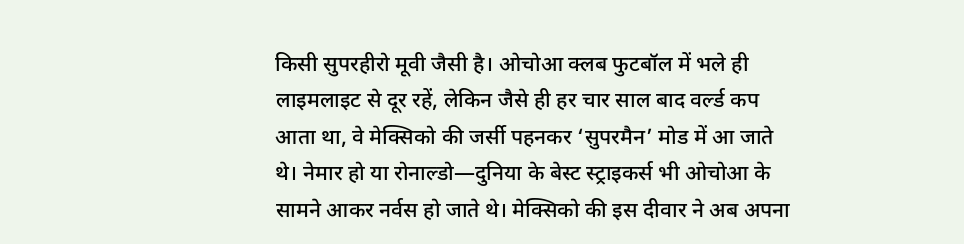किसी सुपरहीरो मूवी जैसी है। ओचोआ क्लब फुटबॉल में भले ही लाइमलाइट से दूर रहें, लेकिन जैसे ही हर चार साल बाद वर्ल्ड कप आता था, वे मेक्सिको की जर्सी पहनकर ‘सुपरमैन’ मोड में आ जाते थे। नेमार हो या रोनाल्डो—दुनिया के बेस्ट स्ट्राइकर्स भी ओचोआ के सामने आकर नर्वस हो जाते थे। मेक्सिको की इस दीवार ने अब अपना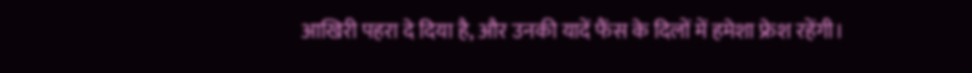आखिरी पहरा दे दिया है, और उनकी यादें फैंस के दिलों में हमेशा फ्रेश रहेंगी।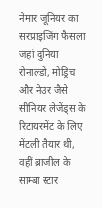नेमार जूनियर का सरप्राइजिंग फैसला
जहां दुनिया रोनाल्डो, मोड्रिच और नेउर जैसे सीनियर लेजेंड्स के रिटायरमेंट के लिए मेंटली तैयार थी, वहीं ब्राजील के साम्बा स्टार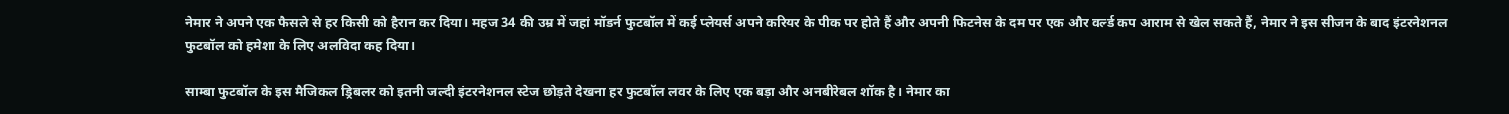नेमार ने अपने एक फैसले से हर किसी को हैरान कर दिया। महज 34 की उम्र में जहां मॉडर्न फुटबॉल में कई प्लेयर्स अपने करियर के पीक पर होते हैं और अपनी फिटनेस के दम पर एक और वर्ल्ड कप आराम से खेल सकते हैं, नेमार ने इस सीजन के बाद इंटरनेशनल फुटबॉल को हमेशा के लिए अलविदा कह दिया।

साम्बा फुटबॉल के इस मैजिकल ड्रिबलर को इतनी जल्दी इंटरनेशनल स्टेज छोड़ते देखना हर फुटबॉल लवर के लिए एक बड़ा और अनबीरेबल शॉक है। नेमार का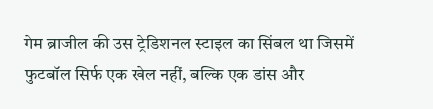गेम ब्राजील की उस ट्रेडिशनल स्टाइल का सिंबल था जिसमें फुटबॉल सिर्फ एक खेल नहीं, बल्कि एक डांस और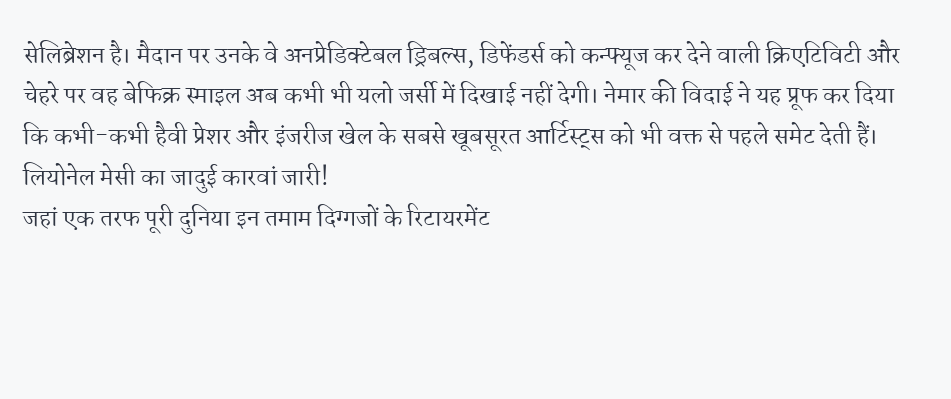सेलिब्रेशन है। मैदान पर उनके वे अनप्रेडिक्टेबल ड्रिबल्स, डिफेंडर्स को कन्फ्यूज कर देने वाली क्रिएटिविटी और चेहरे पर वह बेफिक्र स्माइल अब कभी भी यलो जर्सी में दिखाई नहीं देगी। नेमार की विदाई ने यह प्रूफ कर दिया कि कभी-कभी हैवी प्रेशर और इंजरीज खेल के सबसे खूबसूरत आर्टिस्ट्स को भी वक्त से पहले समेट देती हैं।
लियोनेल मेसी का जादुई कारवां जारी!
जहां एक तरफ पूरी दुनिया इन तमाम दिग्गजों के रिटायरमेंट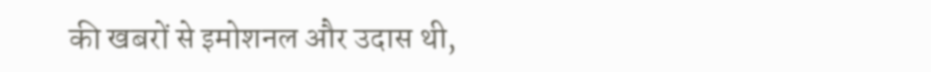की खबरों से इमोशनल और उदास थी,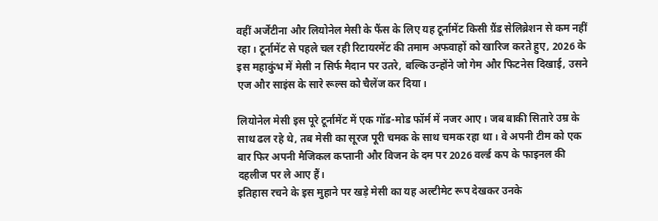वहीं अर्जेंटीना और लियोनेल मेसी के फैंस के लिए यह टूर्नामेंट किसी ग्रैंड सेलिब्रेशन से कम नहीं रहा। टूर्नामेंट से पहले चल रही रिटायरमेंट की तमाम अफवाहों को खारिज करते हुए, 2026 के इस महाकुंभ में मेसी न सिर्फ मैदान पर उतरे, बल्कि उन्होंने जो गेम और फिटनेस दिखाई, उसने एज और साइंस के सारे रूल्स को चैलेंज कर दिया।

लियोनेल मेसी इस पूरे टूर्नामेंट में एक गॉड-मोड फॉर्म में नजर आए। जब बाकी सितारे उम्र के साथ ढल रहे थे, तब मेसी का सूरज पूरी चमक के साथ चमक रहा था। वे अपनी टीम को एक बार फिर अपनी मैजिकल कप्तानी और विजन के दम पर 2026 वर्ल्ड कप के फाइनल की दहलीज पर ले आए हैं।
इतिहास रचने के इस मुहाने पर खड़े मेसी का यह अल्टीमेट रूप देखकर उनके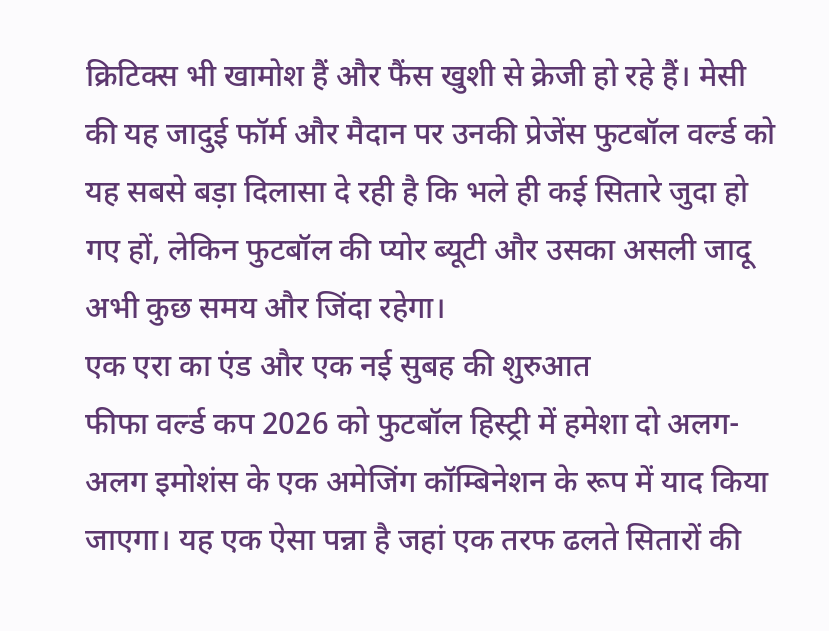क्रिटिक्स भी खामोश हैं और फैंस खुशी से क्रेजी हो रहे हैं। मेसी की यह जादुई फॉर्म और मैदान पर उनकी प्रेजेंस फुटबॉल वर्ल्ड को यह सबसे बड़ा दिलासा दे रही है कि भले ही कई सितारे जुदा हो गए हों, लेकिन फुटबॉल की प्योर ब्यूटी और उसका असली जादू अभी कुछ समय और जिंदा रहेगा।
एक एरा का एंड और एक नई सुबह की शुरुआत
फीफा वर्ल्ड कप 2026 को फुटबॉल हिस्ट्री में हमेशा दो अलग-अलग इमोशंस के एक अमेजिंग कॉम्बिनेशन के रूप में याद किया जाएगा। यह एक ऐसा पन्ना है जहां एक तरफ ढलते सितारों की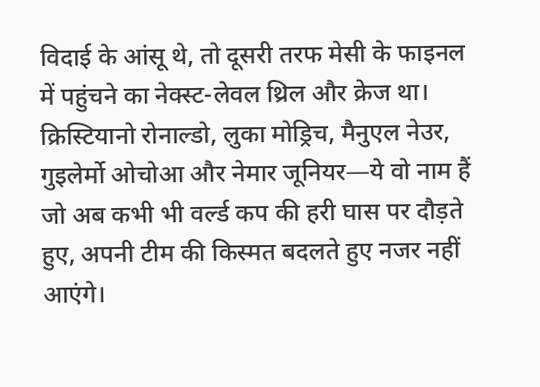विदाई के आंसू थे, तो दूसरी तरफ मेसी के फाइनल में पहुंचने का नेक्स्ट-लेवल थ्रिल और क्रेज था।
क्रिस्टियानो रोनाल्डो, लुका मोड्रिच, मैनुएल नेउर, गुइलेर्मो ओचोआ और नेमार जूनियर—ये वो नाम हैं जो अब कभी भी वर्ल्ड कप की हरी घास पर दौड़ते हुए, अपनी टीम की किस्मत बदलते हुए नजर नहीं आएंगे।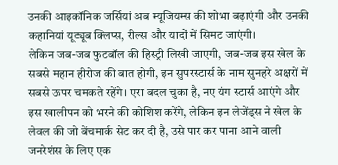उनकी आइकॉनिक जर्सियां अब म्यूजियम्स की शोभा बढ़ाएंगी और उनकी कहानियां यूट्यूब क्लिप्स, रील्स और यादों में सिमट जाएंगी।
लेकिन जब-जब फुटबॉल की हिस्ट्री लिखी जाएगी, जब-जब इस खेल के सबसे महान हीरोज की बात होगी, इन सुपरस्टार्स के नाम सुनहरे अक्षरों में सबसे ऊपर चमकते रहेंगे। एरा बदल चुका है, नए यंग स्टार्स आएंगे और इस खालीपन को भरने की कोशिश करेंगे, लेकिन इन लेजेंड्स ने खेल के लेवल की जो बेंचमार्क सेट कर दी है, उसे पार कर पाना आने वाली जनरेशंस के लिए एक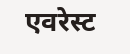एवरेस्ट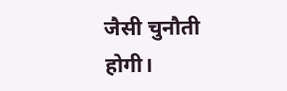जैसी चुनौती होगी।